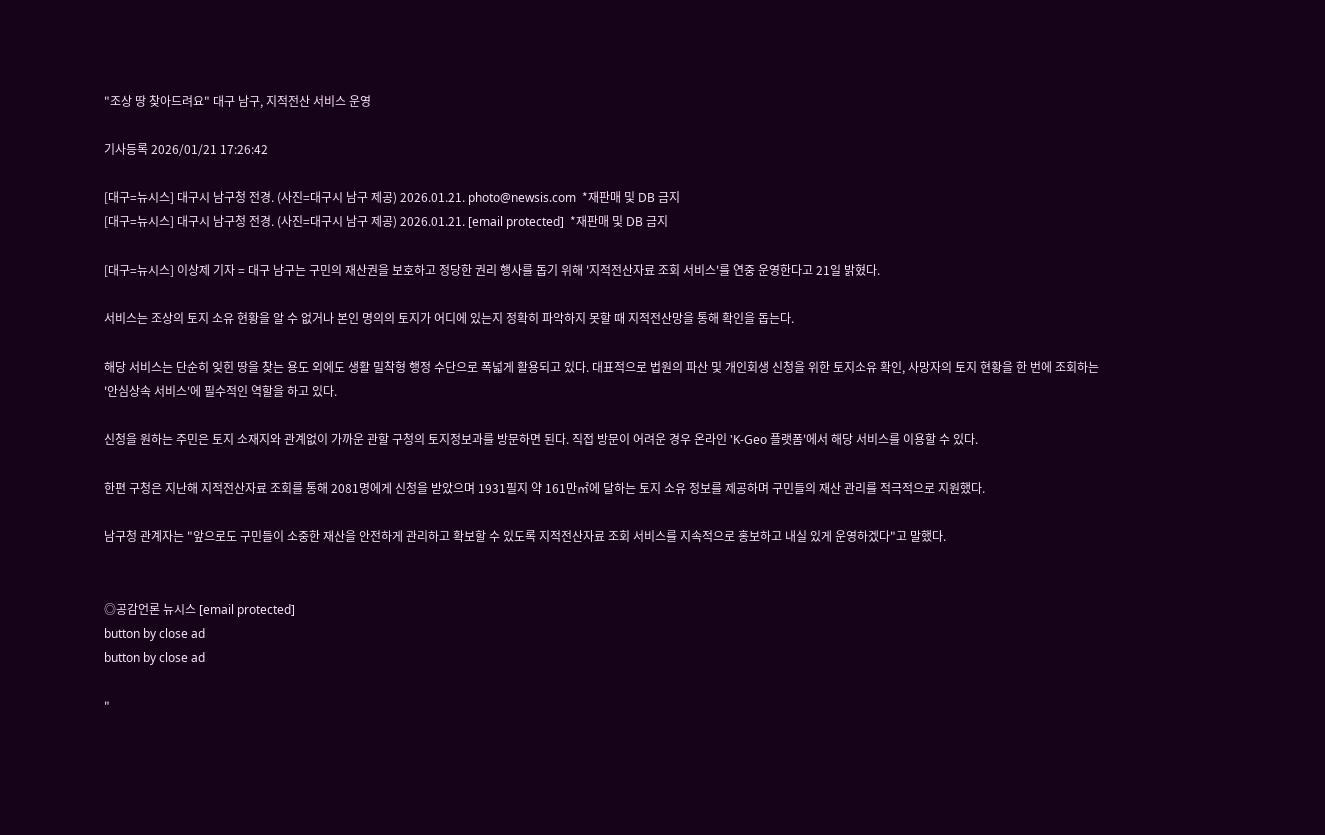"조상 땅 찾아드려요" 대구 남구, 지적전산 서비스 운영

기사등록 2026/01/21 17:26:42

[대구=뉴시스] 대구시 남구청 전경. (사진=대구시 남구 제공) 2026.01.21. photo@newsis.com  *재판매 및 DB 금지
[대구=뉴시스] 대구시 남구청 전경. (사진=대구시 남구 제공) 2026.01.21. [email protected]  *재판매 및 DB 금지

[대구=뉴시스] 이상제 기자 = 대구 남구는 구민의 재산권을 보호하고 정당한 권리 행사를 돕기 위해 '지적전산자료 조회 서비스'를 연중 운영한다고 21일 밝혔다.

서비스는 조상의 토지 소유 현황을 알 수 없거나 본인 명의의 토지가 어디에 있는지 정확히 파악하지 못할 때 지적전산망을 통해 확인을 돕는다.

해당 서비스는 단순히 잊힌 땅을 찾는 용도 외에도 생활 밀착형 행정 수단으로 폭넓게 활용되고 있다. 대표적으로 법원의 파산 및 개인회생 신청을 위한 토지소유 확인, 사망자의 토지 현황을 한 번에 조회하는 '안심상속 서비스'에 필수적인 역할을 하고 있다.

신청을 원하는 주민은 토지 소재지와 관계없이 가까운 관할 구청의 토지정보과를 방문하면 된다. 직접 방문이 어려운 경우 온라인 'K-Geo 플랫폼'에서 해당 서비스를 이용할 수 있다.

한편 구청은 지난해 지적전산자료 조회를 통해 2081명에게 신청을 받았으며 1931필지 약 161만㎡에 달하는 토지 소유 정보를 제공하며 구민들의 재산 관리를 적극적으로 지원했다.

남구청 관계자는 "앞으로도 구민들이 소중한 재산을 안전하게 관리하고 확보할 수 있도록 지적전산자료 조회 서비스를 지속적으로 홍보하고 내실 있게 운영하겠다"고 말했다.


◎공감언론 뉴시스 [email protected]
button by close ad
button by close ad

"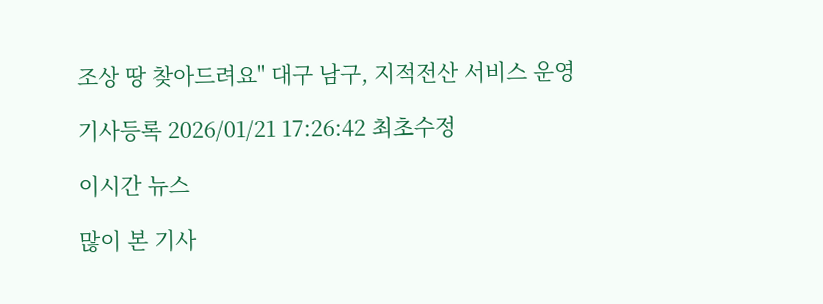조상 땅 찾아드려요" 대구 남구, 지적전산 서비스 운영

기사등록 2026/01/21 17:26:42 최초수정

이시간 뉴스

많이 본 기사